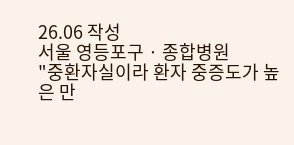26.06 작성
서울 영등포구 · 종합병원
"중환자실이라 환자 중증도가 높은 만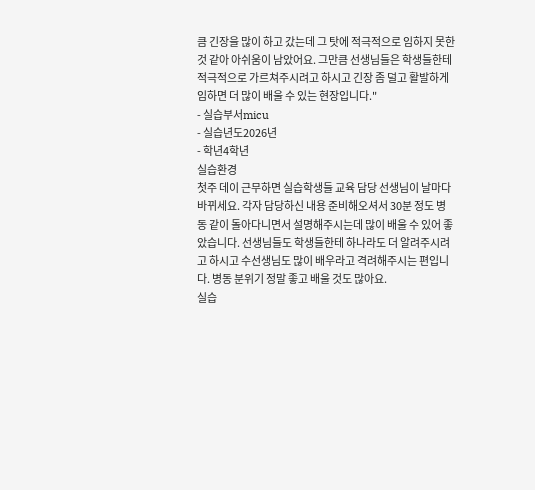큼 긴장을 많이 하고 갔는데 그 탓에 적극적으로 임하지 못한 것 같아 아쉬움이 남았어요. 그만큼 선생님들은 학생들한테 적극적으로 가르쳐주시려고 하시고 긴장 좀 덜고 활발하게 임하면 더 많이 배울 수 있는 현장입니다."
- 실습부서micu
- 실습년도2026년
- 학년4학년
실습환경
첫주 데이 근무하면 실습학생들 교육 담당 선생님이 날마다 바뀌세요. 각자 담당하신 내용 준비해오셔서 30분 정도 병동 같이 돌아다니면서 설명해주시는데 많이 배울 수 있어 좋았습니다. 선생님들도 학생들한테 하나라도 더 알려주시려고 하시고 수선생님도 많이 배우라고 격려해주시는 편입니다. 병동 분위기 정말 좋고 배울 것도 많아요.
실습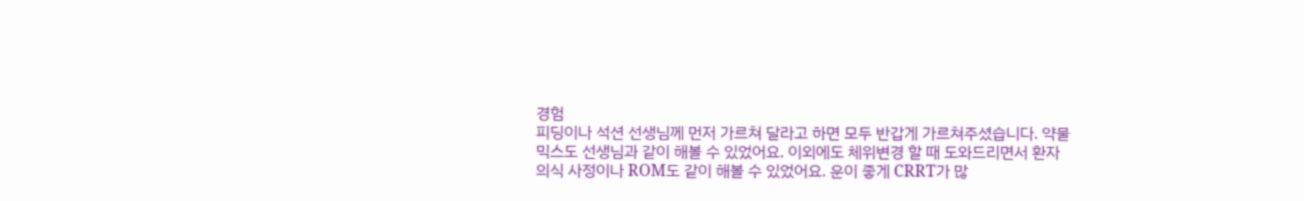경험
피딩이나 석션 선생님께 먼저 가르쳐 달라고 하면 모두 반갑게 가르쳐주셨습니다. 약물 믹스도 선생님과 같이 해볼 수 있었어요. 이외에도 체위변경 할 때 도와드리면서 환자 의식 사정이나 ROM도 같이 해볼 수 있었어요. 운이 좋게 CRRT가 많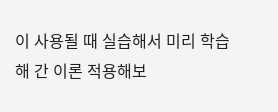이 사용될 때 실습해서 미리 학습해 간 이론 적용해보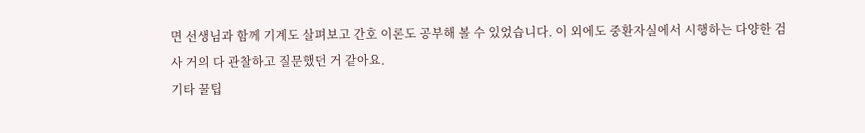면 선생님과 함께 기계도 살펴보고 간호 이론도 공부해 볼 수 있었습니다. 이 외에도 중환자실에서 시행하는 다양한 검사 거의 다 관찰하고 질문했던 거 같아요.
기타 꿀팁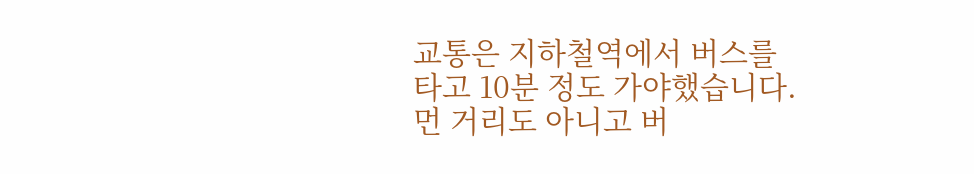교통은 지하철역에서 버스를 타고 10분 정도 가야했습니다. 먼 거리도 아니고 버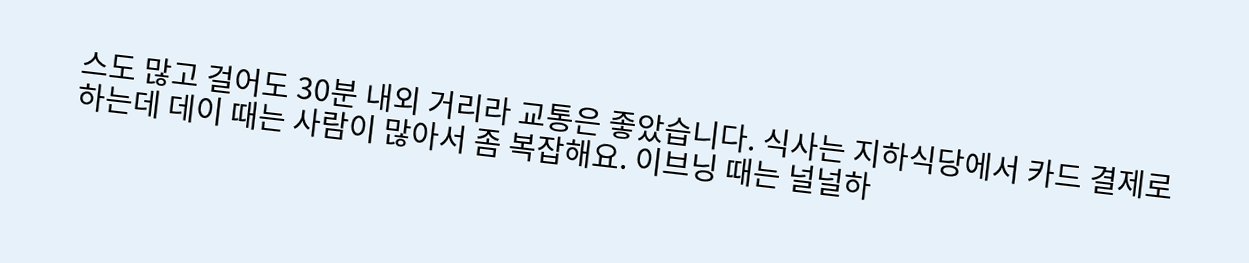스도 많고 걸어도 30분 내외 거리라 교통은 좋았습니다. 식사는 지하식당에서 카드 결제로 하는데 데이 때는 사람이 많아서 좀 복잡해요. 이브닝 때는 널널하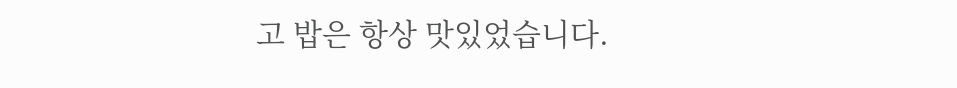고 밥은 항상 맛있었습니다.